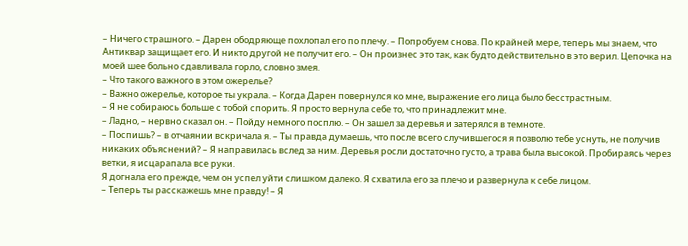– Ничего страшного. – Дарен ободряюще похлопал его по плечу. – Попробуем снова. По крайней мере, теперь мы знаем, что Антиквар защищает его. И никто другой не получит его. – Он произнес это так, как будто действительно в это верил. Цепочка на моей шее больно сдавливала горло, словно змея.
– Что такого важного в этом ожерелье?
– Важно ожерелье, которое ты украла. – Когда Дарен повернулся ко мне, выражение его лица было бесстрастным.
– Я не собираюсь больше с тобой спорить. Я просто вернула себе то, что принадлежит мне.
– Ладно, – нервно сказал он. – Пойду немного посплю. – Он зашел за деревья и затерялся в темноте.
– Поспишь? – в отчаянии вскричала я. – Ты правда думаешь, что после всего случившегося я позволю тебе уснуть, не получив никаких объяснений? – Я направилась вслед за ним. Деревья росли достаточно густо, а трава была высокой. Пробираясь через ветки, я исцарапала все руки.
Я догнала его прежде, чем он успел уйти слишком далеко. Я схватила его за плечо и развернула к себе лицом.
– Теперь ты расскажешь мне правду! – Я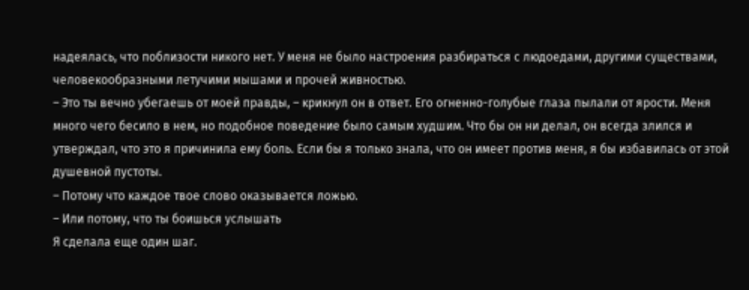надеялась, что поблизости никого нет. У меня не было настроения разбираться с людоедами, другими существами, человекообразными летучими мышами и прочей живностью.
– Это ты вечно убегаешь от моей правды, – крикнул он в ответ. Его огненно-голубые глаза пылали от ярости. Меня много чего бесило в нем, но подобное поведение было самым худшим. Что бы он ни делал, он всегда злился и утверждал, что это я причинила ему боль. Если бы я только знала, что он имеет против меня, я бы избавилась от этой душевной пустоты.
– Потому что каждое твое слово оказывается ложью.
– Или потому, что ты боишься услышать
Я сделала еще один шаг.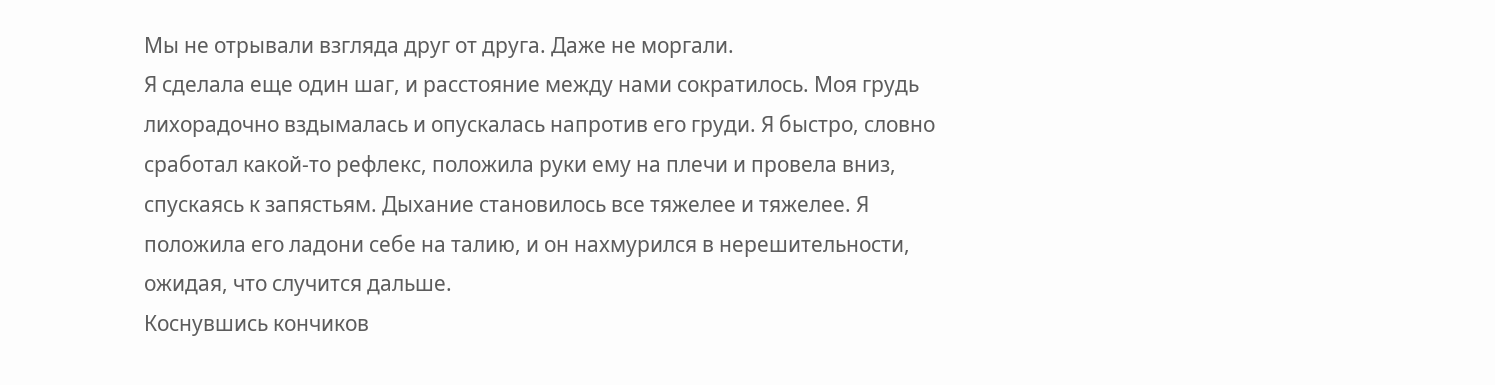Мы не отрывали взгляда друг от друга. Даже не моргали.
Я сделала еще один шаг, и расстояние между нами сократилось. Моя грудь лихорадочно вздымалась и опускалась напротив его груди. Я быстро, словно сработал какой-то рефлекс, положила руки ему на плечи и провела вниз, спускаясь к запястьям. Дыхание становилось все тяжелее и тяжелее. Я положила его ладони себе на талию, и он нахмурился в нерешительности, ожидая, что случится дальше.
Коснувшись кончиков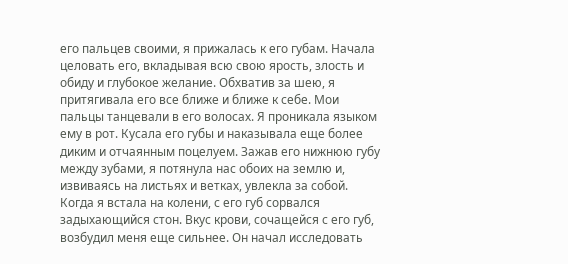его пальцев своими, я прижалась к его губам. Начала целовать его, вкладывая всю свою ярость, злость и обиду и глубокое желание. Обхватив за шею, я притягивала его все ближе и ближе к себе. Мои пальцы танцевали в его волосах. Я проникала языком ему в рот. Кусала его губы и наказывала еще более диким и отчаянным поцелуем. Зажав его нижнюю губу между зубами, я потянула нас обоих на землю и, извиваясь на листьях и ветках, увлекла за собой.
Когда я встала на колени, с его губ сорвался задыхающийся стон. Вкус крови, сочащейся с его губ, возбудил меня еще сильнее. Он начал исследовать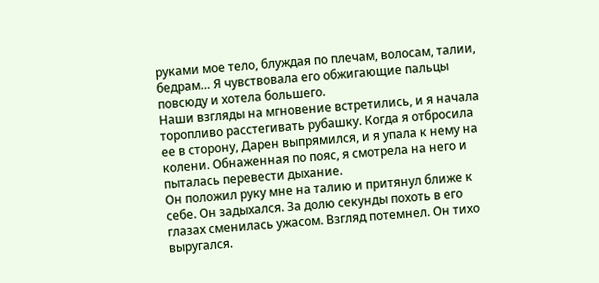руками мое тело, блуждая по плечам, волосам, талии, бедрам… Я чувствовала его обжигающие пальцы повсюду и хотела большего.
Наши взгляды на мгновение встретились, и я начала торопливо расстегивать рубашку. Когда я отбросила ее в сторону, Дарен выпрямился, и я упала к нему на колени. Обнаженная по пояс, я смотрела на него и пыталась перевести дыхание.
Он положил руку мне на талию и притянул ближе к себе. Он задыхался. За долю секунды похоть в его глазах сменилась ужасом. Взгляд потемнел. Он тихо выругался.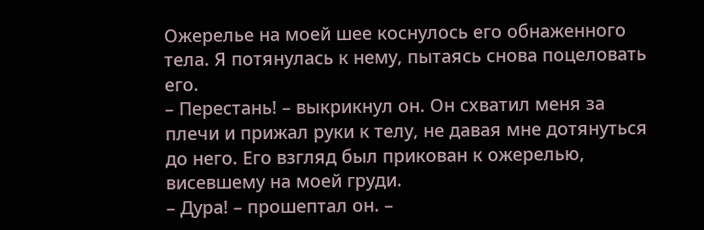Ожерелье на моей шее коснулось его обнаженного тела. Я потянулась к нему, пытаясь снова поцеловать его.
– Перестань! – выкрикнул он. Он схватил меня за плечи и прижал руки к телу, не давая мне дотянуться до него. Его взгляд был прикован к ожерелью, висевшему на моей груди.
– Дура! – прошептал он. –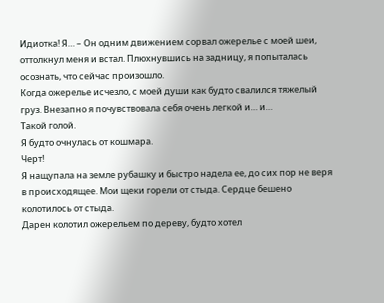Идиотка! Я… – Он одним движением сорвал ожерелье с моей шеи, оттолкнул меня и встал. Плюхнувшись на задницу, я попыталась осознать, что сейчас произошло.
Когда ожерелье исчезло, с моей души как будто свалился тяжелый груз. Внезапно я почувствовала себя очень легкой и… и…
Такой голой.
Я будто очнулась от кошмара.
Черт!
Я нащупала на земле рубашку и быстро надела ее, до сих пор не веря в происходящее. Мои щеки горели от стыда. Сердце бешено колотилось от стыда.
Дарен колотил ожерельем по дереву, будто хотел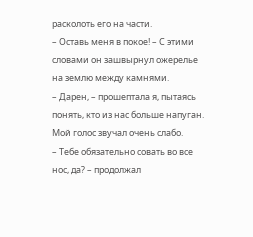расколоть его на части.
– Оставь меня в покое! – С этими словами он зашвырнул ожерелье на землю между камнями.
– Дарен, – прошептала я, пытаясь понять, кто из нас больше напуган. Мой голос звучал очень слабо.
– Тебе обязательно совать во все нос, да? – продолжал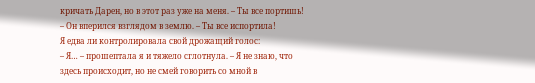кричать Дарен, но в этот раз уже на меня. – Ты все портишь! – Он вперился взглядом в землю. – Ты все испортила!
Я едва ли контролировала свой дрожащий голос:
– Я… – прошептала я и тяжело сглотнула. – Я не знаю, что здесь происходит, но не смей говорить со мной в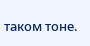таком тоне.